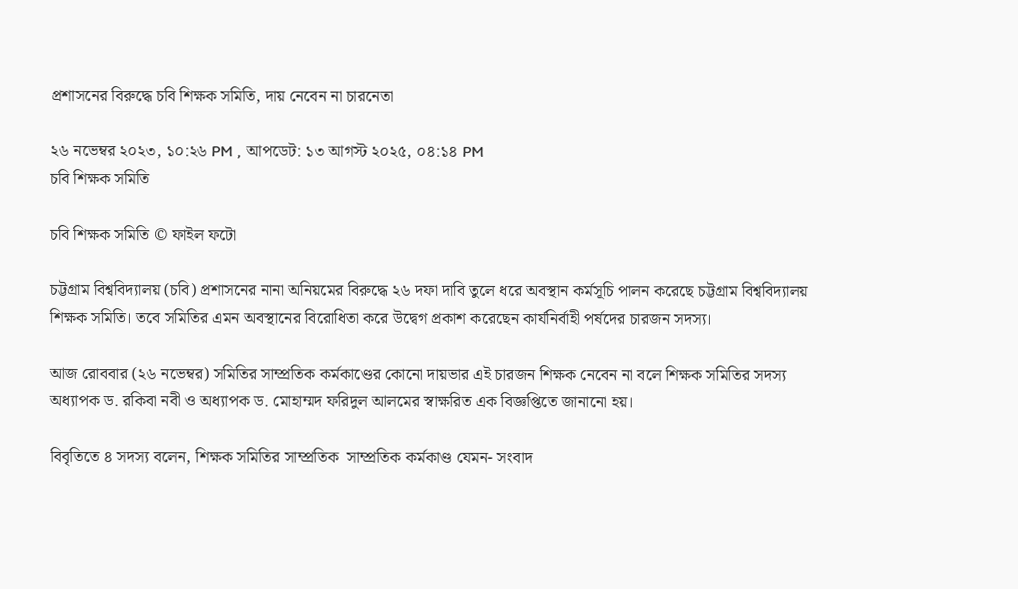প্রশাসনের বিরুদ্ধে চবি শিক্ষক সমিতি, দায় নেবেন না চারনেতা

২৬ নভেম্বর ২০২৩, ১০:২৬ PM , আপডেট: ১৩ আগস্ট ২০২৫, ০৪:১৪ PM
চবি শিক্ষক সমিতি

চবি শিক্ষক সমিতি © ফাইল ফটো

চট্টগ্রাম বিশ্ববিদ্যালয় (চবি) প্রশাসনের নানা অনিয়মের বিরুদ্ধে ২৬ দফা দাবি তুলে ধরে অবস্থান কর্মসূচি পালন করেছে চট্টগ্রাম বিশ্ববিদ্যালয় শিক্ষক সমিতি। তবে সমিতির এমন অবস্থানের বিরোধিতা করে উদ্বেগ প্রকাশ করেছেন কার্যনির্বাহী পর্ষদের চারজন সদস্য।

আজ রোববার (২৬ নভেম্বর) সমিতির সাম্প্রতিক কর্মকাণ্ডের কোনো দায়ভার এই চারজন শিক্ষক নেবেন না বলে শিক্ষক সমিতির সদস্য অধ্যাপক ড. রকিবা নবী ও অধ্যাপক ড. মোহাম্মদ ফরিদুল আলমের স্বাক্ষরিত এক বিজ্ঞপ্তিতে জানানো হয়।

বিবৃতিতে ৪ সদস্য বলেন, শিক্ষক সমিতির সাম্প্রতিক  সাম্প্রতিক কর্মকাণ্ড যেমন- সংবাদ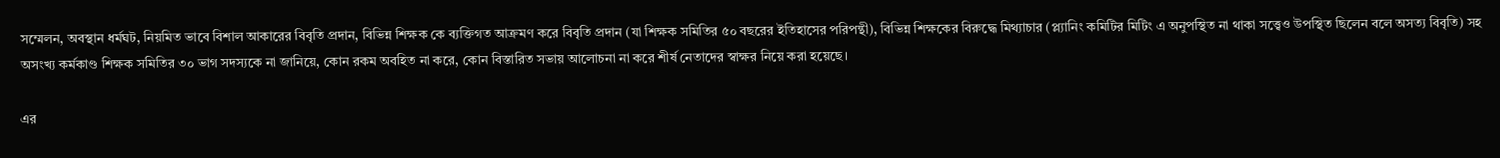সম্মেলন, অবস্থান ধর্মঘট, নিয়মিত ভাবে বিশাল আকারের বিবৃতি প্রদান, বিভিন্ন শিক্ষক কে ব্যক্তিগত আক্রমণ করে বিবৃতি প্রদান (যা শিক্ষক সমিতির ৫০ বছরের ইতিহাসের পরিপন্থী), বিভিন্ন শিক্ষকের বিরুদ্ধে মিথ্যাচার (প্ল্যানিং কমিটির মিটিং এ অনুপস্থিত না থাকা সত্ত্বেও উপস্থিত ছিলেন বলে অসত্য বিবৃতি) সহ অসংখ্য কর্মকাণ্ড শিক্ষক সমিতির ৩০ ভাগ সদস্যকে না জানিয়ে, কোন রকম অবহিত না করে, কোন বিস্তারিত সভায় আলোচনা না করে শীর্ষ নেতাদের স্বাক্ষর নিয়ে করা হয়েছে।

এর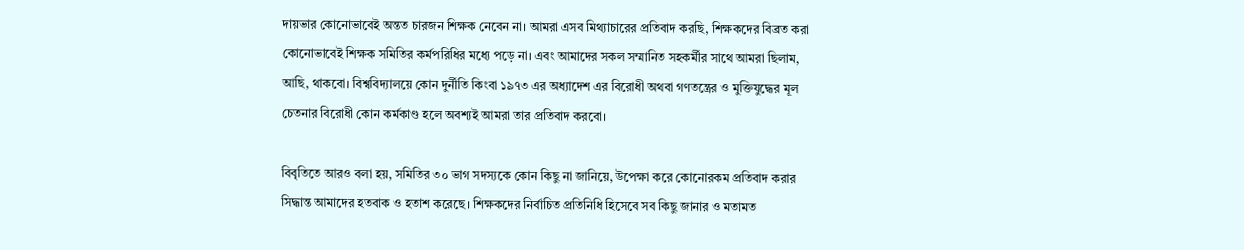দায়ভার কোনোভাবেই অন্তত চারজন শিক্ষক নেবেন না। আমরা এসব মিথ্যাচারের প্রতিবাদ করছি, শিক্ষকদের বিব্রত করা কোনোভাবেই শিক্ষক সমিতির কর্মপরিধির মধ্যে পড়ে না। এবং আমাদের সকল সম্মানিত সহকর্মীর সাথে আমরা ছিলাম, আছি, থাকবো। বিশ্ববিদ্যালয়ে কোন দুর্নীতি কিংবা ১৯৭৩ এর অধ্যাদেশ এর বিরোধী অথবা গণতন্ত্রের ও মুক্তিযুদ্ধের মূল চেতনার বিরোধী কোন কর্মকাণ্ড হলে অবশ্যই আমরা তার প্রতিবাদ করবো।

বিবৃতিতে আরও বলা হয়, সমিতির ৩০ ভাগ সদস্যকে কোন কিছু না জানিয়ে, উপেক্ষা করে কোনোরকম প্রতিবাদ করার সিদ্ধান্ত আমাদের হতবাক ও হতাশ করেছে। শিক্ষকদের নির্বাচিত প্রতিনিধি হিসেবে সব কিছু জানার ও মতামত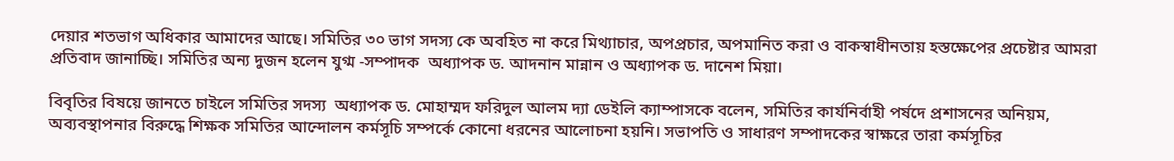দেয়ার শতভাগ অধিকার আমাদের আছে। সমিতির ৩০ ভাগ সদস্য কে অবহিত না করে মিথ্যাচার, অপপ্রচার, অপমানিত করা ও বাকস্বাধীনতায় হস্তক্ষেপের প্রচেষ্টার আমরা প্রতিবাদ জানাচ্ছি। সমিতির অন্য দুজন হলেন যুগ্ম -সম্পাদক  অধ্যাপক ড. আদনান মান্নান ও অধ্যাপক ড. দানেশ মিয়া।

বিবৃতির বিষয়ে জানতে চাইলে সমিতির সদস্য  অধ্যাপক ড. মোহাম্মদ ফরিদুল আলম দ্যা ডেইলি ক্যাম্পাসকে বলেন, সমিতির কার্যনির্বাহী পর্ষদে প্রশাসনের অনিয়ম, অব্যবস্থাপনার বিরুদ্ধে শিক্ষক সমিতির আন্দোলন কর্মসূচি সম্পর্কে কোনো ধরনের আলোচনা হয়নি। সভাপতি ও সাধারণ সম্পাদকের স্বাক্ষরে তারা কর্মসূচির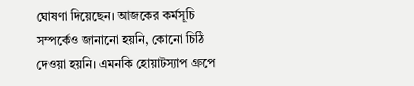ঘোষণা দিয়েছেন। আজকের কর্মসূচি সম্পর্কেও জানানো হয়নি, কোনো চিঠি দেওয়া হয়নি। এমনকি হোয়াটস্যাপ গ্রুপে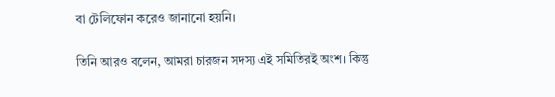বা টেলিফোন করেও জানানো হয়নি।

তিনি আরও বলেন, আমরা চারজন সদস্য এই সমিতিরই অংশ। কিন্তু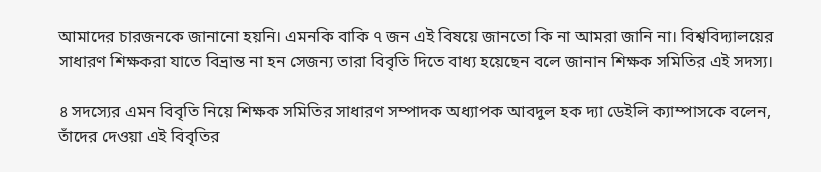আমাদের চারজনকে জানানো হয়নি। এমনকি বাকি ৭ জন এই বিষয়ে জানতো কি না আমরা জানি না। বিশ্ববিদ্যালয়ের সাধারণ শিক্ষকরা যাতে বিভ্রান্ত না হন সেজন্য তারা বিবৃতি দিতে বাধ্য হয়েছেন বলে জানান শিক্ষক সমিতির এই সদস্য।

৪ সদস্যের এমন বিবৃতি নিয়ে শিক্ষক সমিতির সাধারণ সম্পাদক অধ্যাপক আবদুল হক দ্যা ডেইলি ক্যাম্পাসকে বলেন, তাঁদের দেওয়া এই বিবৃতির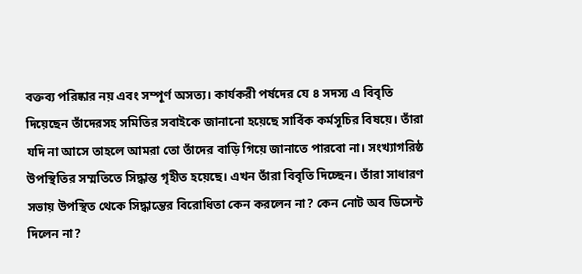বক্তব্য পরিষ্কার নয় এবং সম্পূর্ণ অসত্য। কার্যকরী পর্ষদের যে ৪ সদস্য এ বিবৃতি দিয়েছেন তাঁদেরসহ সমিতির সবাইকে জানানো হয়েছে সার্বিক কর্মসূচির বিষয়ে। তাঁরা যদি না আসে তাহলে আমরা তো তাঁদের বাড়ি গিয়ে জানাতে পারবো না। সংখ্যাগরিষ্ঠ উপস্থিতির সম্মতিতে সিদ্ধান্ত গৃহীত হয়েছে। এখন তাঁরা বিবৃতি দিচ্ছেন। তাঁরা সাধারণ সভায় উপস্থিত থেকে সিদ্ধান্তের বিরোধিতা কেন করলেন না? কেন নোট অব ডিসেন্ট দিলেন না?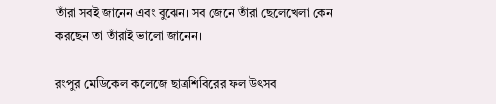তাঁরা সবই জানেন এবং বুঝেন। সব জেনে তাঁরা ছেলেখেলা কেন করছেন তা তাঁরাই ভালো জানেন।

রংপুর মেডিকেল কলেজে ছাত্রশিবিরের ফল উৎসব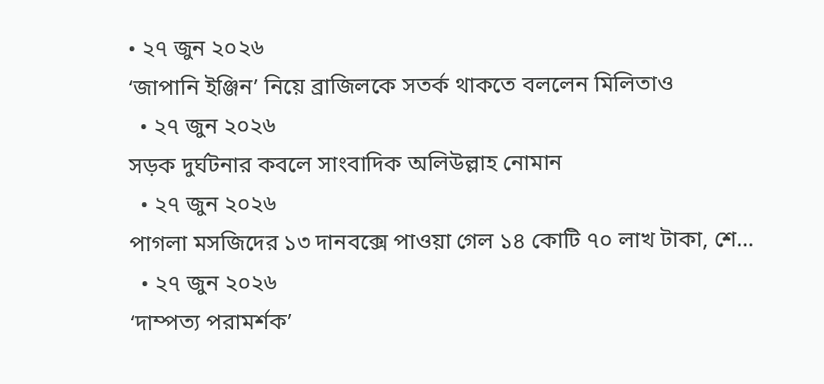• ২৭ জুন ২০২৬
‘জাপানি ইঞ্জিন’ নিয়ে ব্রাজিলকে সতর্ক থাকতে বললেন মিলিতাও
  • ২৭ জুন ২০২৬
সড়ক দুর্ঘটনার কবলে সাংবাদিক অলিউল্লাহ নোমান
  • ২৭ জুন ২০২৬
পাগলা মসজিদের ১৩ দানবক্সে পাওয়া গেল ১৪ কোটি ৭০ লাখ টাকা, শে…
  • ২৭ জুন ২০২৬
‘দাম্পত্য পরামর্শক’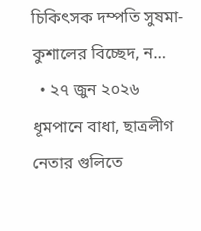চিকিৎসক দম্পতি সুষমা-কুশালের বিচ্ছেদ, ন…
  • ২৭ জুন ২০২৬
ধূমপানে বাধা, ছাত্রলীগ নেতার গুলিতে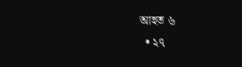আহত ৬
  • ২৭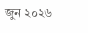জুন ২০২৬